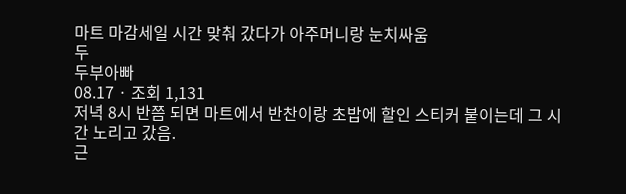마트 마감세일 시간 맞춰 갔다가 아주머니랑 눈치싸움
두
두부아빠
08.17 · 조회 1,131
저녁 8시 반쯤 되면 마트에서 반찬이랑 초밥에 할인 스티커 붙이는데 그 시간 노리고 갔음.
근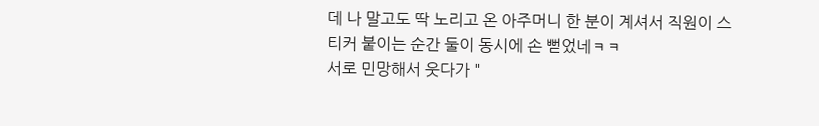데 나 말고도 딱 노리고 온 아주머니 한 분이 계셔서 직원이 스티커 붙이는 순간 둘이 동시에 손 뻗었네ㅋㅋ
서로 민망해서 웃다가 "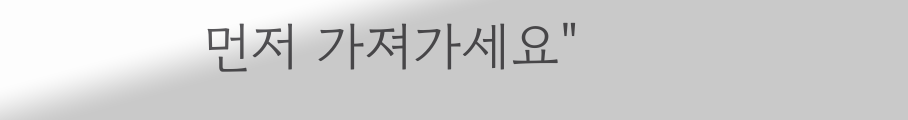먼저 가져가세요"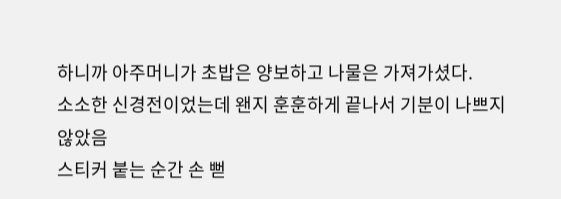하니까 아주머니가 초밥은 양보하고 나물은 가져가셨다.
소소한 신경전이었는데 왠지 훈훈하게 끝나서 기분이 나쁘지 않았음
스티커 붙는 순간 손 뻗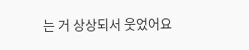는 거 상상되서 웃었어요